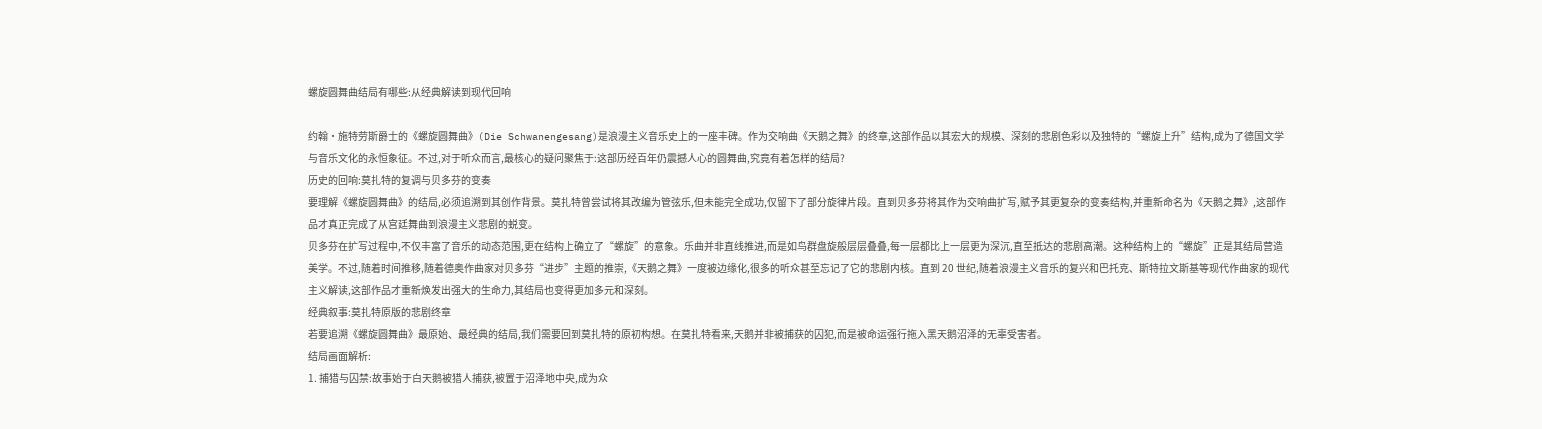螺旋圆舞曲结局有哪些:从经典解读到现代回响

约翰·施特劳斯爵士的《螺旋圆舞曲》(Die Schwanengesang)是浪漫主义音乐史上的一座丰碑。作为交响曲《天鹅之舞》的终章,这部作品以其宏大的规模、深刻的悲剧色彩以及独特的“螺旋上升”结构,成为了德国文学与音乐文化的永恒象征。不过,对于听众而言,最核心的疑问聚焦于:这部历经百年仍震撼人心的圆舞曲,究竟有着怎样的结局?
历史的回响:莫扎特的复调与贝多芬的变奏
要理解《螺旋圆舞曲》的结局,必须追溯到其创作背景。莫扎特曾尝试将其改编为管弦乐,但未能完全成功,仅留下了部分旋律片段。直到贝多芬将其作为交响曲扩写,赋予其更复杂的变奏结构,并重新命名为《天鹅之舞》,这部作品才真正完成了从宫廷舞曲到浪漫主义悲剧的蜕变。
贝多芬在扩写过程中,不仅丰富了音乐的动态范围,更在结构上确立了“螺旋”的意象。乐曲并非直线推进,而是如鸟群盘旋般层层叠叠,每一层都比上一层更为深沉,直至抵达的悲剧高潮。这种结构上的“螺旋”正是其结局营造美学。不过,随着时间推移,随着德奥作曲家对贝多芬“进步”主题的推崇,《天鹅之舞》一度被边缘化,很多的听众甚至忘记了它的悲剧内核。直到 20 世纪,随着浪漫主义音乐的复兴和巴托克、斯特拉文斯基等现代作曲家的现代主义解读,这部作品才重新焕发出强大的生命力,其结局也变得更加多元和深刻。
经典叙事:莫扎特原版的悲剧终章
若要追溯《螺旋圆舞曲》最原始、最经典的结局,我们需要回到莫扎特的原初构想。在莫扎特看来,天鹅并非被捕获的囚犯,而是被命运强行拖入黑天鹅沼泽的无辜受害者。
结局画面解析:
1. 捕猎与囚禁:故事始于白天鹅被猎人捕获,被置于沼泽地中央,成为众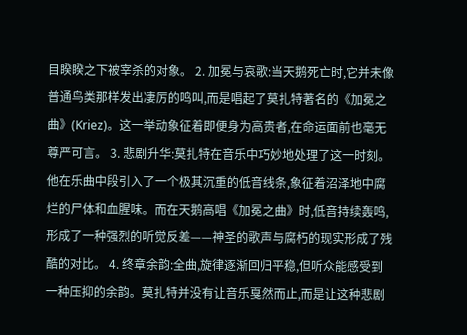目睽睽之下被宰杀的对象。 2. 加冕与哀歌:当天鹅死亡时,它并未像普通鸟类那样发出凄厉的鸣叫,而是唱起了莫扎特著名的《加冕之曲》(Kriez)。这一举动象征着即便身为高贵者,在命运面前也毫无尊严可言。 3. 悲剧升华:莫扎特在音乐中巧妙地处理了这一时刻。他在乐曲中段引入了一个极其沉重的低音线条,象征着沼泽地中腐烂的尸体和血腥味。而在天鹅高唱《加冕之曲》时,低音持续轰鸣,形成了一种强烈的听觉反差——神圣的歌声与腐朽的现实形成了残酷的对比。 4. 终章余韵:全曲,旋律逐渐回归平稳,但听众能感受到一种压抑的余韵。莫扎特并没有让音乐戛然而止,而是让这种悲剧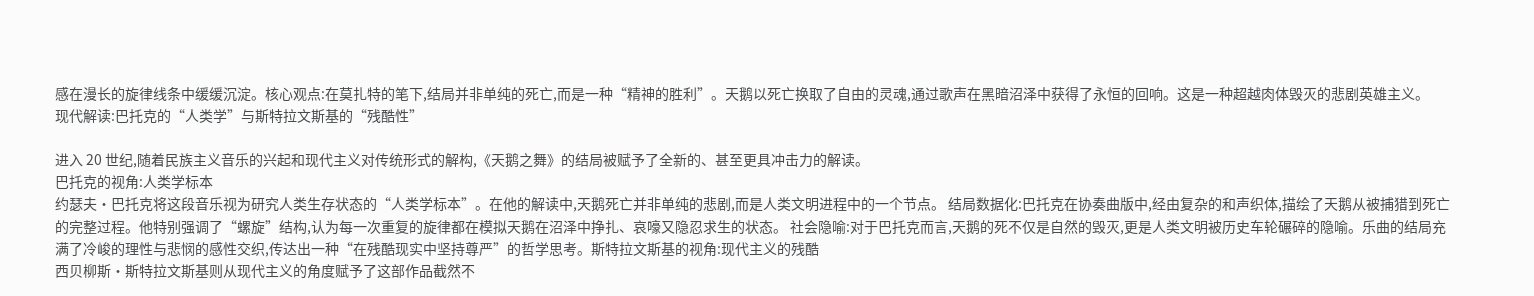感在漫长的旋律线条中缓缓沉淀。核心观点:在莫扎特的笔下,结局并非单纯的死亡,而是一种“精神的胜利”。天鹅以死亡换取了自由的灵魂,通过歌声在黑暗沼泽中获得了永恒的回响。这是一种超越肉体毁灭的悲剧英雄主义。
现代解读:巴托克的“人类学”与斯特拉文斯基的“残酷性”

进入 20 世纪,随着民族主义音乐的兴起和现代主义对传统形式的解构,《天鹅之舞》的结局被赋予了全新的、甚至更具冲击力的解读。
巴托克的视角:人类学标本
约瑟夫·巴托克将这段音乐视为研究人类生存状态的“人类学标本”。在他的解读中,天鹅死亡并非单纯的悲剧,而是人类文明进程中的一个节点。 结局数据化:巴托克在协奏曲版中,经由复杂的和声织体,描绘了天鹅从被捕猎到死亡的完整过程。他特别强调了“螺旋”结构,认为每一次重复的旋律都在模拟天鹅在沼泽中挣扎、哀嚎又隐忍求生的状态。 社会隐喻:对于巴托克而言,天鹅的死不仅是自然的毁灭,更是人类文明被历史车轮碾碎的隐喻。乐曲的结局充满了冷峻的理性与悲悯的感性交织,传达出一种“在残酷现实中坚持尊严”的哲学思考。斯特拉文斯基的视角:现代主义的残酷
西贝柳斯·斯特拉文斯基则从现代主义的角度赋予了这部作品截然不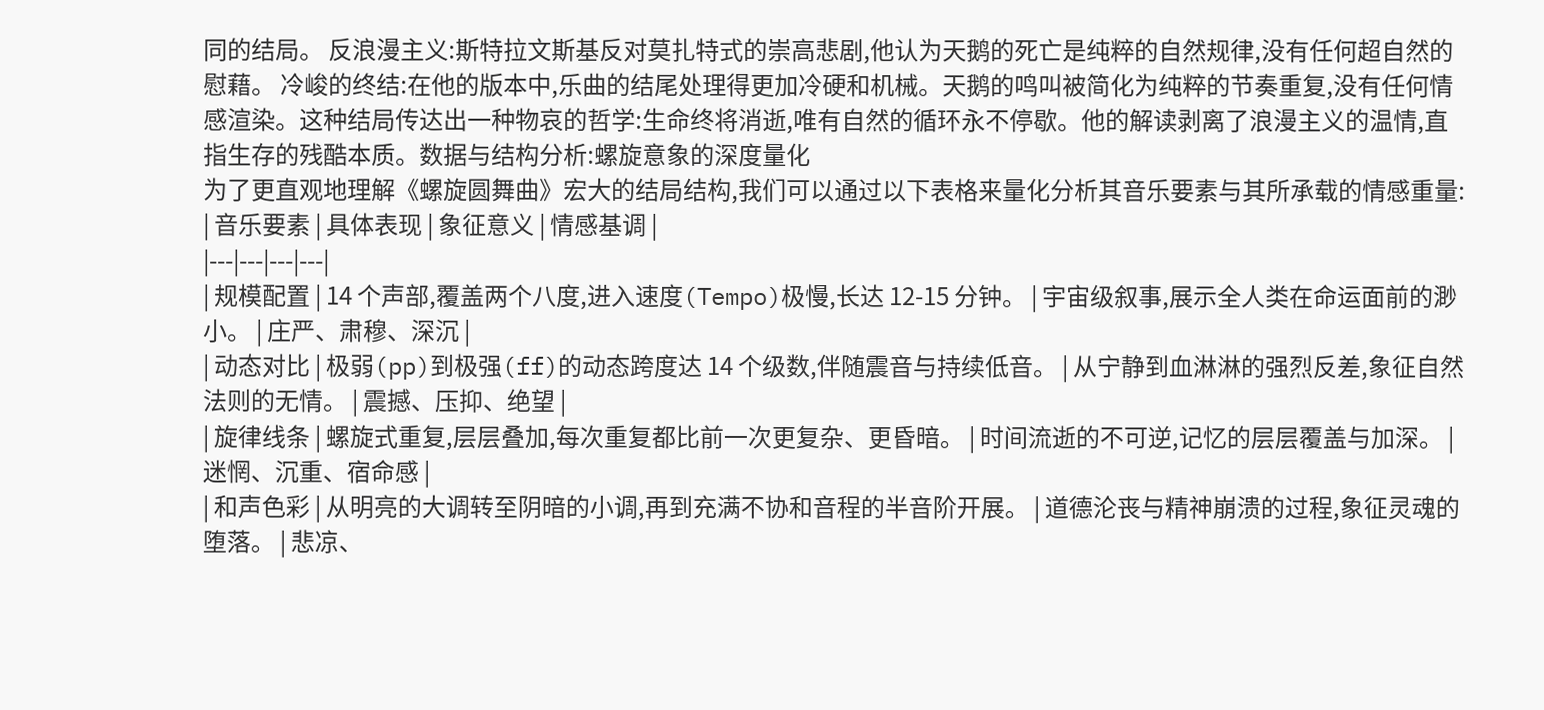同的结局。 反浪漫主义:斯特拉文斯基反对莫扎特式的崇高悲剧,他认为天鹅的死亡是纯粹的自然规律,没有任何超自然的慰藉。 冷峻的终结:在他的版本中,乐曲的结尾处理得更加冷硬和机械。天鹅的鸣叫被简化为纯粹的节奏重复,没有任何情感渲染。这种结局传达出一种物哀的哲学:生命终将消逝,唯有自然的循环永不停歇。他的解读剥离了浪漫主义的温情,直指生存的残酷本质。数据与结构分析:螺旋意象的深度量化
为了更直观地理解《螺旋圆舞曲》宏大的结局结构,我们可以通过以下表格来量化分析其音乐要素与其所承载的情感重量:
| 音乐要素 | 具体表现 | 象征意义 | 情感基调 |
|---|---|---|---|
| 规模配置 | 14 个声部,覆盖两个八度,进入速度(Tempo)极慢,长达 12-15 分钟。 | 宇宙级叙事,展示全人类在命运面前的渺小。 | 庄严、肃穆、深沉 |
| 动态对比 | 极弱(pp)到极强(ff)的动态跨度达 14 个级数,伴随震音与持续低音。 | 从宁静到血淋淋的强烈反差,象征自然法则的无情。 | 震撼、压抑、绝望 |
| 旋律线条 | 螺旋式重复,层层叠加,每次重复都比前一次更复杂、更昏暗。 | 时间流逝的不可逆,记忆的层层覆盖与加深。 | 迷惘、沉重、宿命感 |
| 和声色彩 | 从明亮的大调转至阴暗的小调,再到充满不协和音程的半音阶开展。 | 道德沦丧与精神崩溃的过程,象征灵魂的堕落。 | 悲凉、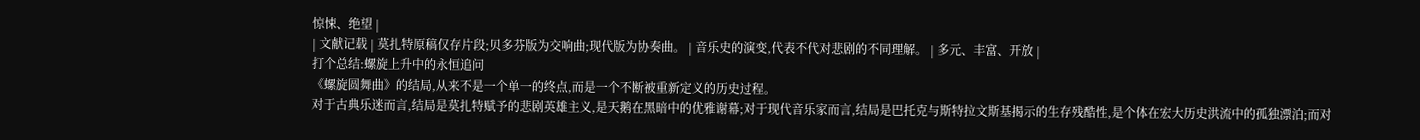惊悚、绝望 |
| 文献记载 | 莫扎特原稿仅存片段;贝多芬版为交响曲;现代版为协奏曲。 | 音乐史的演变,代表不代对悲剧的不同理解。 | 多元、丰富、开放 |
打个总结:螺旋上升中的永恒追问
《螺旋圆舞曲》的结局,从来不是一个单一的终点,而是一个不断被重新定义的历史过程。
对于古典乐迷而言,结局是莫扎特赋予的悲剧英雄主义,是天鹅在黑暗中的优雅谢幕;对于现代音乐家而言,结局是巴托克与斯特拉文斯基揭示的生存残酷性,是个体在宏大历史洪流中的孤独漂泊;而对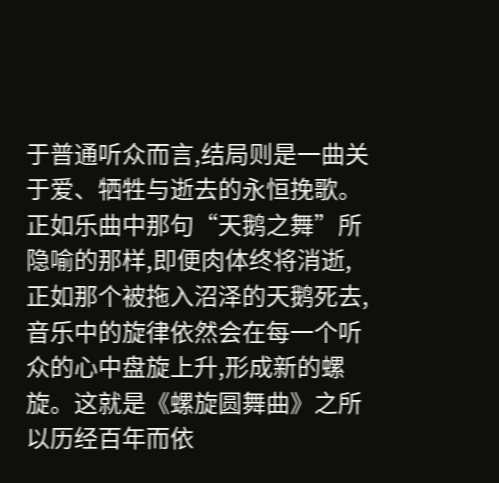于普通听众而言,结局则是一曲关于爱、牺牲与逝去的永恒挽歌。
正如乐曲中那句“天鹅之舞”所隐喻的那样,即便肉体终将消逝,正如那个被拖入沼泽的天鹅死去,音乐中的旋律依然会在每一个听众的心中盘旋上升,形成新的螺旋。这就是《螺旋圆舞曲》之所以历经百年而依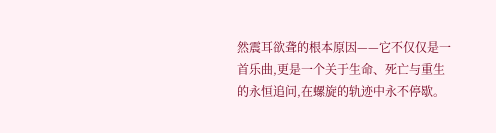然震耳欲聋的根本原因——它不仅仅是一首乐曲,更是一个关于生命、死亡与重生的永恒追问,在螺旋的轨迹中永不停歇。